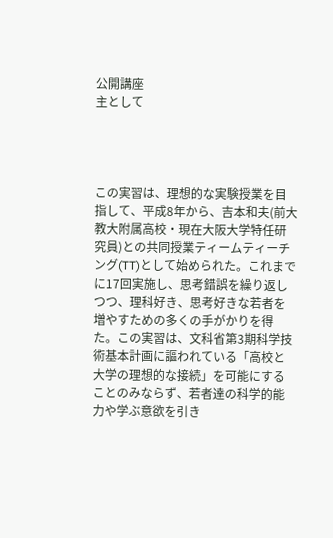公開講座
主として




この実習は、理想的な実験授業を目指して、平成8年から、吉本和夫(前大教大附属高校・現在大阪大学特任研究員)との共同授業ティームティーチング(TT)として始められた。これまでに17回実施し、思考錯誤を繰り返しつつ、理科好き、思考好きな若者を増やすための多くの手がかりを得た。この実習は、文科省第3期科学技術基本計画に謳われている「高校と大学の理想的な接続」を可能にすることのみならず、若者達の科学的能力や学ぶ意欲を引き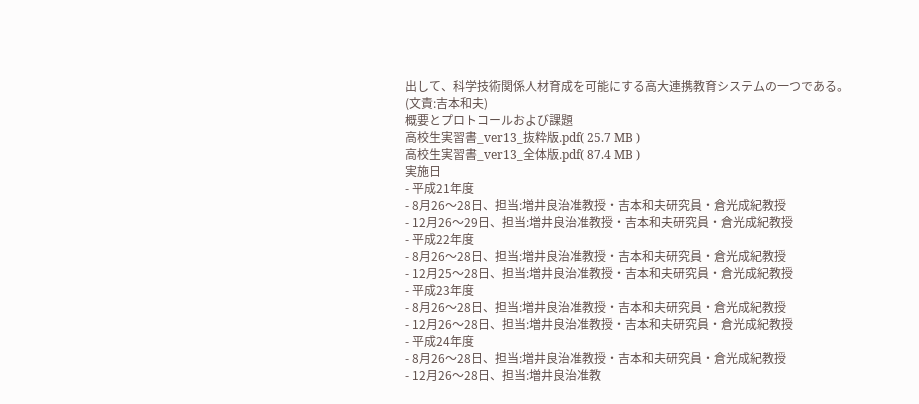出して、科学技術関係人材育成を可能にする高大連携教育システムの一つである。
(文責:吉本和夫)
概要とプロトコールおよび課題
高校生実習書_ver13_抜粋版.pdf( 25.7 MB )
高校生実習書_ver13_全体版.pdf( 87.4 MB )
実施日
- 平成21年度
- 8月26〜28日、担当:増井良治准教授・吉本和夫研究員・倉光成紀教授
- 12月26〜29日、担当:増井良治准教授・吉本和夫研究員・倉光成紀教授
- 平成22年度
- 8月26〜28日、担当:増井良治准教授・吉本和夫研究員・倉光成紀教授
- 12月25〜28日、担当:増井良治准教授・吉本和夫研究員・倉光成紀教授
- 平成23年度
- 8月26〜28日、担当:増井良治准教授・吉本和夫研究員・倉光成紀教授
- 12月26〜28日、担当:増井良治准教授・吉本和夫研究員・倉光成紀教授
- 平成24年度
- 8月26〜28日、担当:増井良治准教授・吉本和夫研究員・倉光成紀教授
- 12月26〜28日、担当:増井良治准教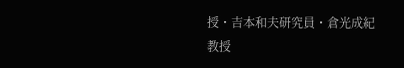授・吉本和夫研究員・倉光成紀教授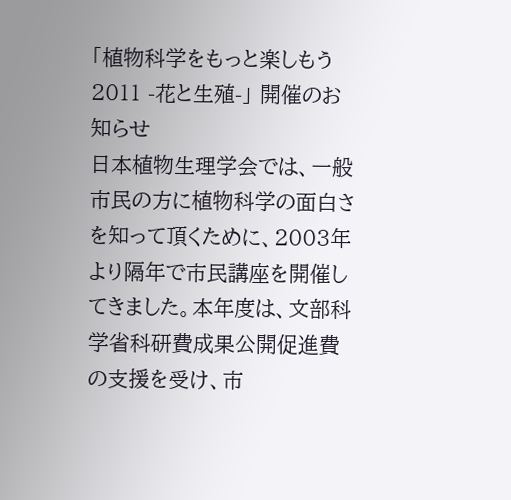「植物科学をもっと楽しもう2011 -花と生殖-」 開催のお知らせ
日本植物生理学会では、一般市民の方に植物科学の面白さを知って頂くために、2003年より隔年で市民講座を開催してきました。本年度は、文部科学省科研費成果公開促進費の支援を受け、市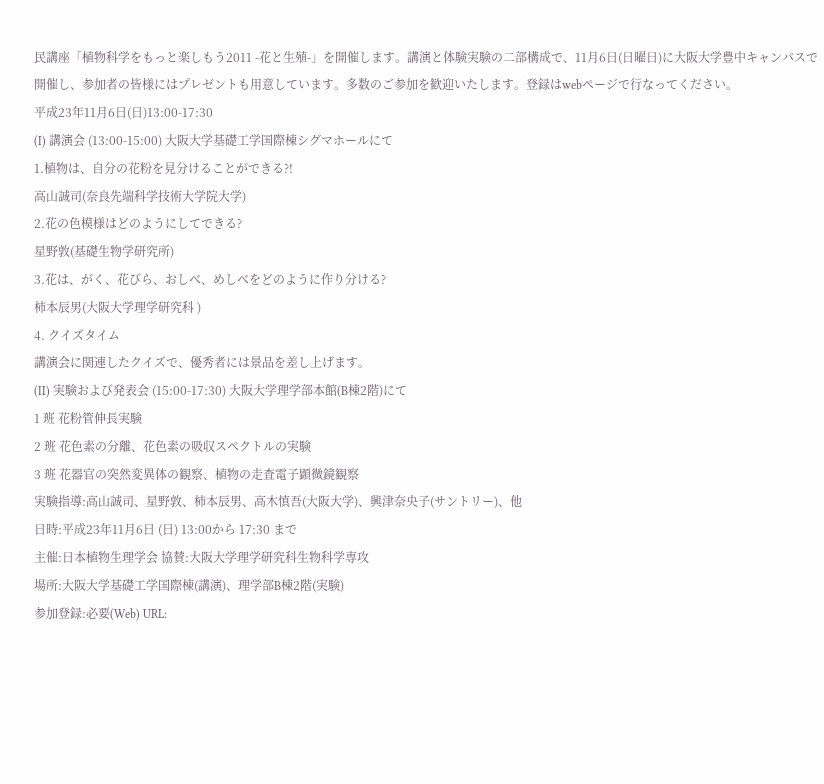民講座「植物科学をもっと楽しもう2011 -花と生殖-」を開催します。講演と体験実験の二部構成で、11月6日(日曜日)に大阪大学豊中キャンパスで開催し、参加者の皆様にはプレゼントも用意しています。多数のご参加を歓迎いたします。登録はwebページで行なってください。
平成23年11月6日(日)13:00-17:30
(I) 講演会 (13:00-15:00) 大阪大学基礎工学国際棟シグマホールにて
1.植物は、自分の花粉を見分けることができる?!
高山誠司(奈良先端科学技術大学院大学)
2.花の色模様はどのようにしてできる?
星野敦(基礎生物学研究所)
3.花は、がく、花びら、おしべ、めしべをどのように作り分ける?
柿本辰男(大阪大学理学研究科 )
4. クイズタイム
講演会に関連したクイズで、優秀者には景品を差し上げます。
(II) 実験および発表会 (15:00-17:30) 大阪大学理学部本館(B棟2階)にて
1 班 花粉管伸長実験
2 班 花色素の分離、花色素の吸収スペクトルの実験
3 班 花器官の突然変異体の観察、植物の走査電子顕微鏡観察
実験指導:高山誠司、星野敦、柿本辰男、高木慎吾(大阪大学)、興津奈央子(サントリー)、他
日時:平成23年11月6日 (日) 13:00から 17:30 まで
主催:日本植物生理学会 協賛:大阪大学理学研究科生物科学専攻
場所:大阪大学基礎工学国際棟(講演)、理学部B棟2階(実験)
参加登録:必要(Web) URL: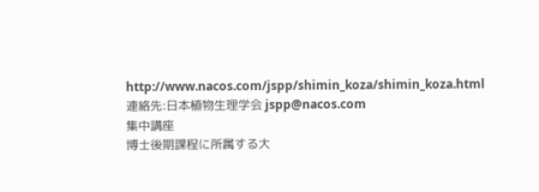http://www.nacos.com/jspp/shimin_koza/shimin_koza.html
連絡先:日本植物生理学会 jspp@nacos.com
集中講座
博士後期課程に所属する大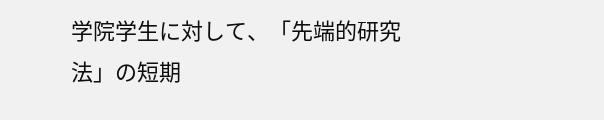学院学生に対して、「先端的研究法」の短期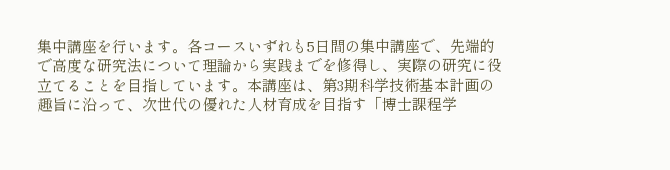集中講座を行います。各コースいずれも5日間の集中講座で、先端的で高度な研究法について理論から実践までを修得し、実際の研究に役立てることを目指しています。本講座は、第3期科学技術基本計画の趣旨に沿って、次世代の優れた人材育成を目指す「博士課程学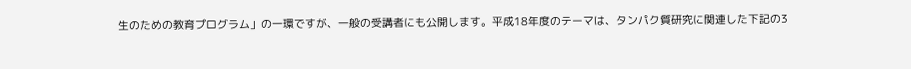生のための教育プログラム」の一環ですが、一般の受講者にも公開します。平成18年度のテーマは、タンパク質研究に関連した下記の3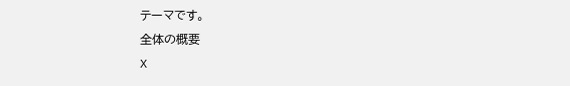テーマです。
全体の概要
X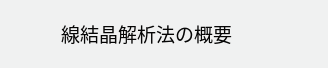線結晶解析法の概要